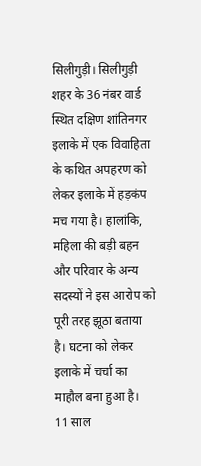सिलीगुड़ी। सिलीगुड़ी शहर के 36 नंबर वार्ड स्थित दक्षिण शांतिनगर इलाके में एक विवाहिता के कथित अपहरण को लेकर इलाके में हड़कंप मच गया है। हालांकि, महिला की बड़ी बहन और परिवार के अन्य सदस्यों ने इस आरोप को पूरी तरह झूठा बताया है। घटना को लेकर इलाके में चर्चा का माहौल बना हुआ है।
11 साल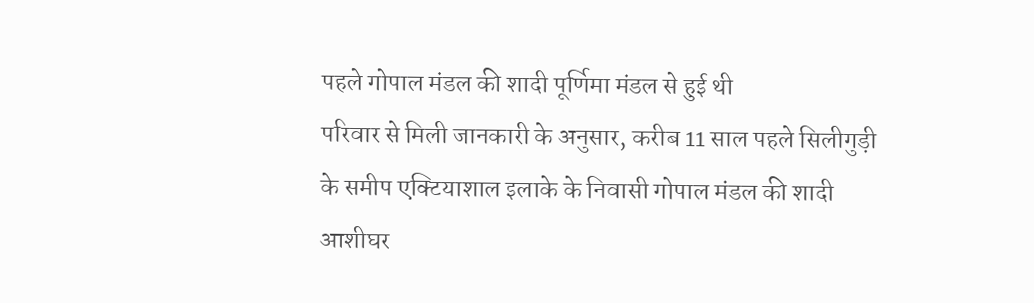पहले गोपाल मंडल की शादी पूर्णिमा मंडल से हुई थी
परिवार से मिली जानकारी के अनुसार, करीब 11 साल पहले सिलीगुड़ी के समीप एक्टियाशाल इलाके के निवासी गोपाल मंडल की शादी आशीघर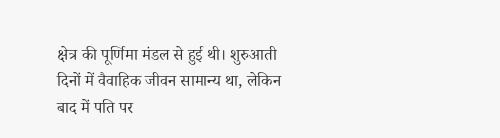क्षेत्र की पूर्णिमा मंडल से हुई थी। शुरुआती दिनों में वैवाहिक जीवन सामान्य था, लेकिन बाद में पति पर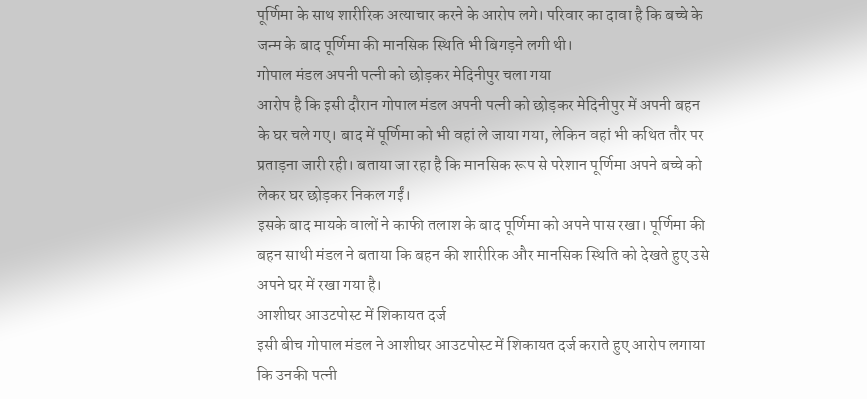पूर्णिमा के साथ शारीरिक अत्याचार करने के आरोप लगे। परिवार का दावा है कि बच्चे के जन्म के बाद पूर्णिमा की मानसिक स्थिति भी बिगड़ने लगी थी।
गोपाल मंडल अपनी पत्नी को छोड़कर मेदिनीपुर चला गया
आरोप है कि इसी दौरान गोपाल मंडल अपनी पत्नी को छोड़कर मेदिनीपुर में अपनी बहन के घर चले गए। बाद में पूर्णिमा को भी वहां ले जाया गया, लेकिन वहां भी कथित तौर पर प्रताड़ना जारी रही। बताया जा रहा है कि मानसिक रूप से परेशान पूर्णिमा अपने बच्चे को लेकर घर छोड़कर निकल गईं।
इसके बाद मायके वालों ने काफी तलाश के बाद पूर्णिमा को अपने पास रखा। पूर्णिमा की बहन साथी मंडल ने बताया कि बहन की शारीरिक और मानसिक स्थिति को देखते हुए उसे अपने घर में रखा गया है।
आशीघर आउटपोस्ट में शिकायत दर्ज
इसी बीच गोपाल मंडल ने आशीघर आउटपोस्ट में शिकायत दर्ज कराते हुए आरोप लगाया कि उनकी पत्नी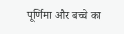पूर्णिमा और बच्चे का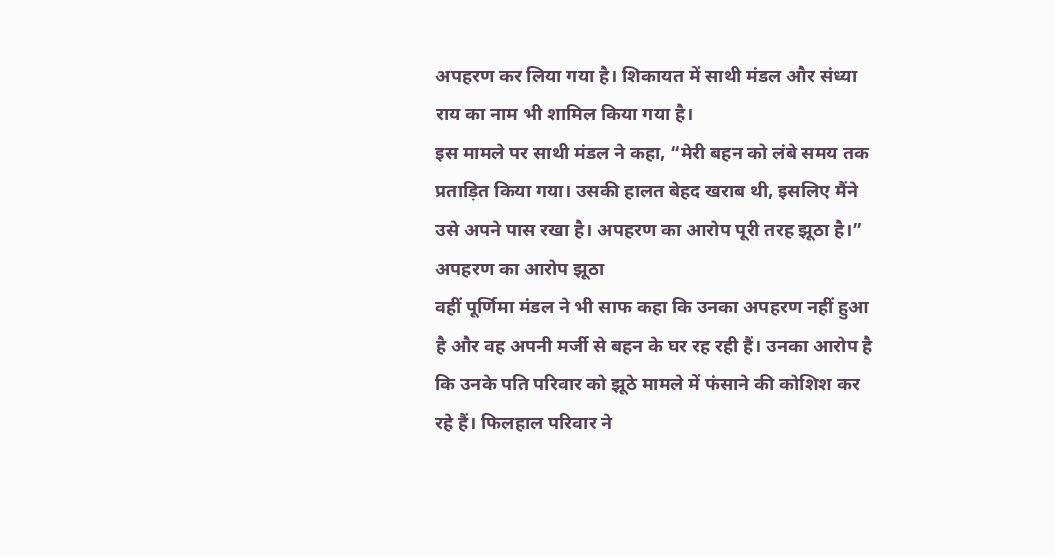अपहरण कर लिया गया है। शिकायत में साथी मंडल और संध्या राय का नाम भी शामिल किया गया है।
इस मामले पर साथी मंडल ने कहा, “मेरी बहन को लंबे समय तक प्रताड़ित किया गया। उसकी हालत बेहद खराब थी, इसलिए मैंने उसे अपने पास रखा है। अपहरण का आरोप पूरी तरह झूठा है।”
अपहरण का आरोप झूठा
वहीं पूर्णिमा मंडल ने भी साफ कहा कि उनका अपहरण नहीं हुआ है और वह अपनी मर्जी से बहन के घर रह रही हैं। उनका आरोप है कि उनके पति परिवार को झूठे मामले में फंसाने की कोशिश कर रहे हैं। फिलहाल परिवार ने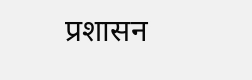प्रशासन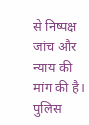से निष्पक्ष जांच और न्याय की मांग की है। पुलिस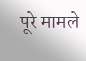पूरे मामले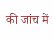की जांच में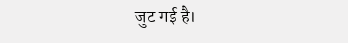जुट गई है।